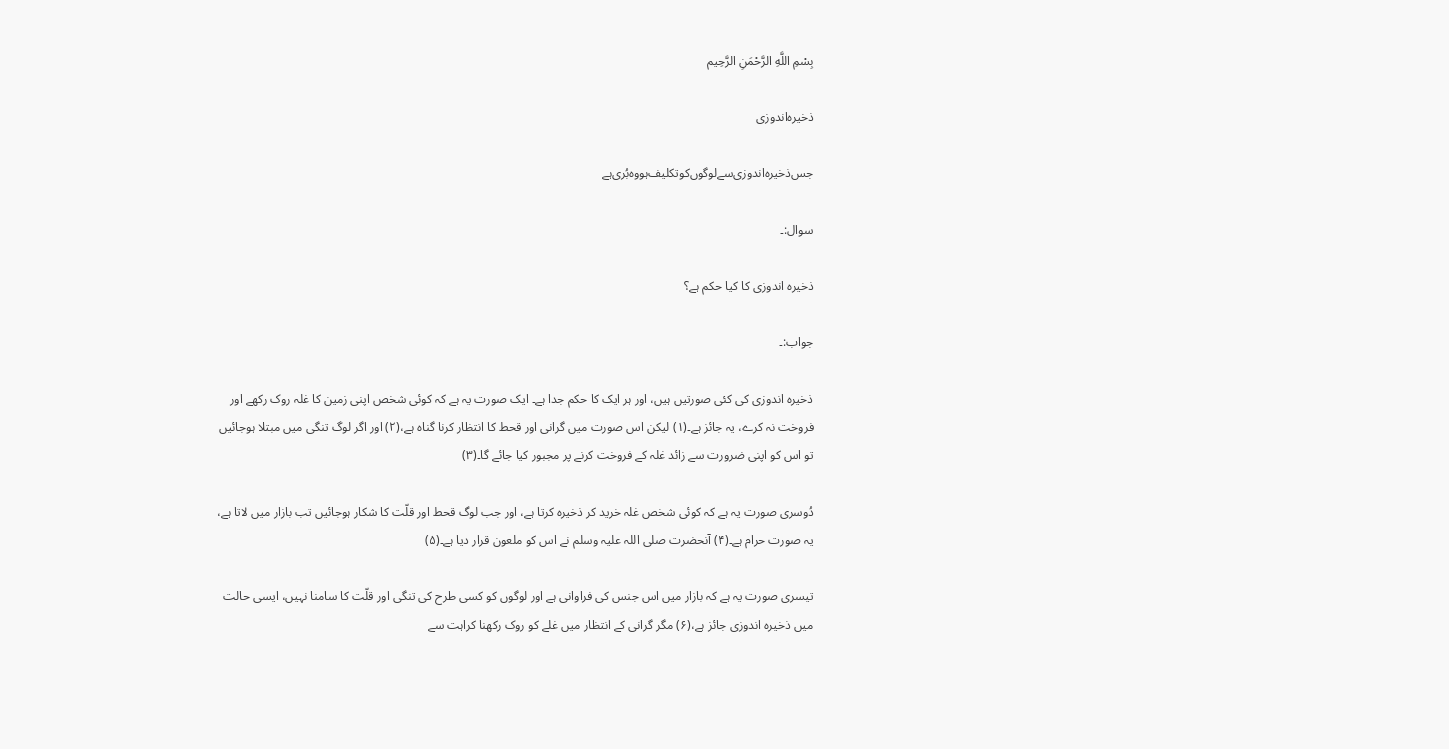بِسْمِ اللَّهِ الرَّحْمَنِ الرَّحِيم

ذخیرہ‌اندوزی

جس‌ذخیرہ‌اندوزی‌سے‌لوگوں‌کو‌تکلیف‌ہو‌وہ‌بُری‌ہے

سوال:۔

ذخیرہ اندوزی کا کیا حکم ہے؟

جواب:۔

ذخیرہ اندوزی کی کئی صورتیں ہیں، اور ہر ایک کا حکم جدا ہے۔ ایک صورت یہ ہے کہ کوئی شخص اپنی زمین کا غلہ روک رکھے اور فروخت نہ کرے، یہ جائز ہے۔(۱) لیکن اس صورت میں گرانی اور قحط کا انتظار کرنا گناہ ہے،(۲) اور اگر لوگ تنگی میں مبتلا ہوجائیں تو اس کو اپنی ضرورت سے زائد غلہ کے فروخت کرنے پر مجبور کیا جائے گا۔(۳)

دُوسری صورت یہ ہے کہ کوئی شخص غلہ خرید کر ذخیرہ کرتا ہے، اور جب لوگ قحط اور قلّت کا شکار ہوجائیں تب بازار میں لاتا ہے، یہ صورت حرام ہے۔(۴) آنحضرت صلی اللہ علیہ وسلم نے اس کو ملعون قرار دیا ہے۔(۵)

تیسری صورت یہ ہے کہ بازار میں اس جنس کی فراوانی ہے اور لوگوں کو کسی طرح کی تنگی اور قلّت کا سامنا نہیں، ایسی حالت میں ذخیرہ اندوزی جائز ہے،(۶) مگر گرانی کے انتظار میں غلے کو روک رکھنا کراہت سے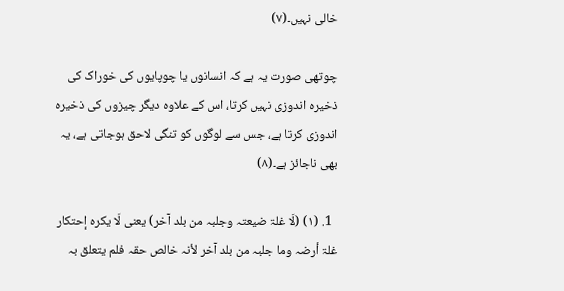خالی نہیں۔(۷)

چوتھی صورت یہ ہے کہ انسانوں یا چوپایوں کی خوراک کی ذخیرہ اندوزی نہیں کرتا، اس کے علاوہ دیگر چیزوں کی ذخیرہ اندوزی کرتا ہے، جس سے لوگوں کو تنگی لاحق ہوجاتی ہے، یہ بھی ناجائز ہے۔(۸)

  1. (۱) (لَا غلۃ ضیعتہ وجلبہ من بلد آخر) یعنی لَا یکرہ إحتکار غلۃ أرضہ وما جلبہ من بلد آخر لأنہ خالص حقہ فلم یتعلق بہ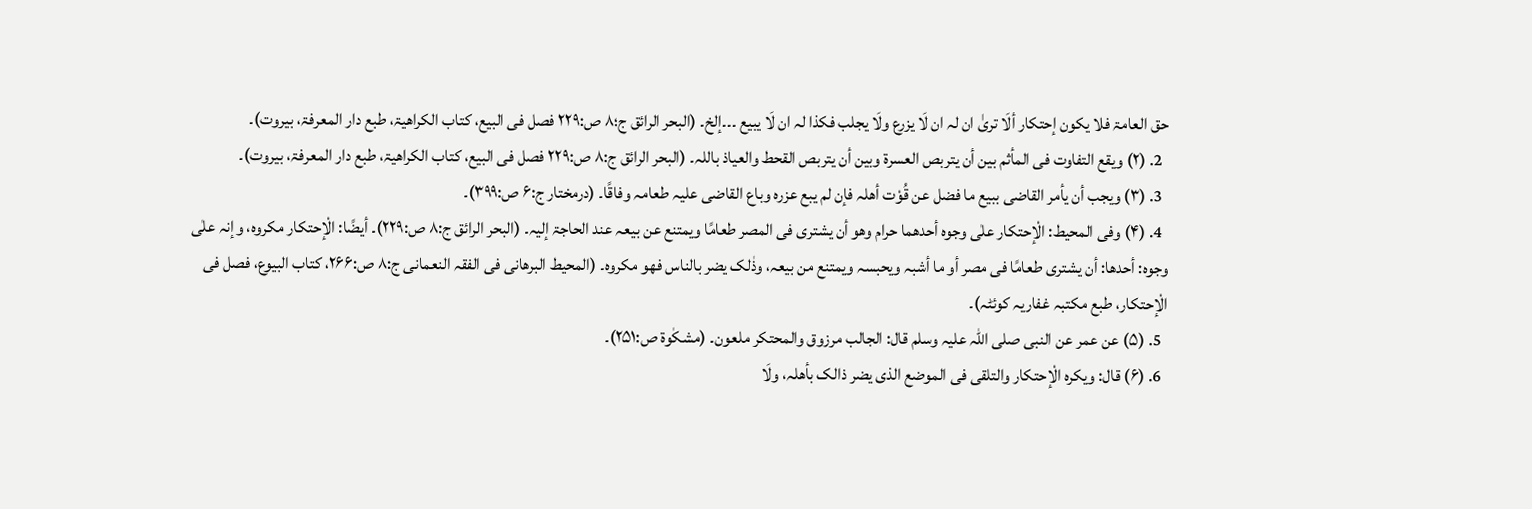حق العامۃ فلا یکون إحتکار ألَا تریٰ ان لہ ان لَا یزرع ولَا یجلب فکذا لہ ان لَا یبیع ۔۔۔إلخ۔ (البحر الرائق ج؛۸ ص:۲۲۹ فصل فی البیع، کتاب الکراھیۃ، طبع دار المعرفۃ، بیروت)۔
  2. (۲) ویقع التفاوت فی المأثم بین أن یتربص العسرۃ وبین أن یتربص القحط والعیاذ باللہ۔ (البحر الرائق ج:۸ ص:۲۲۹ فصل فی البیع، کتاب الکراھیۃ، طبع دار المعرفۃ، بیروت)۔
  3. (۳) ویجب أن یأمر القاضی ببیع ما فضل عن قُوْت أھلہ فإن لم یبع عزرہ وباع القاضی علیہ طعامہ وفاقًا۔ (درمختار ج:۶ ص:۳۹۹)۔
  4. (۴) وفی المحیط: الْإحتکار علٰی وجوہ أحدھما حرام وھو أن یشتری فی المصر طعامًا ویمتنع عن بیعہ عند الحاجۃ إلیہ۔ (البحر الرائق ج:۸ ص:۲۲۹)۔ أیضًا: الْإحتکار مکروہ، وإنہ علٰی وجوہ: أحدھا: أن یشتری طعامًا فی مصر أو ما أشبہ ویحبسہ ویمتنع من بیعہ، وذٰلک یضر بالناس فھو مکروہ۔ (المحیط البرھانی فی الفقہ النعمانی ج:۸ ص:۲۶۶، کتاب البیوع، فصل فی الْإحتکار، طبع مکتبہ غفاریہ کوئٹہ)۔
  5. (۵) عن عمر عن النبی صلی اللہ علیہ وسلم قال: الجالب مرزوق والمحتکر ملعون۔ (مشکٰوۃ ص:۲۵۱)۔
  6. (۶) قال: ویکرہ الْإحتکار والتلقی فی الموضع الذی یضر ذالک بأھلہ، ولَا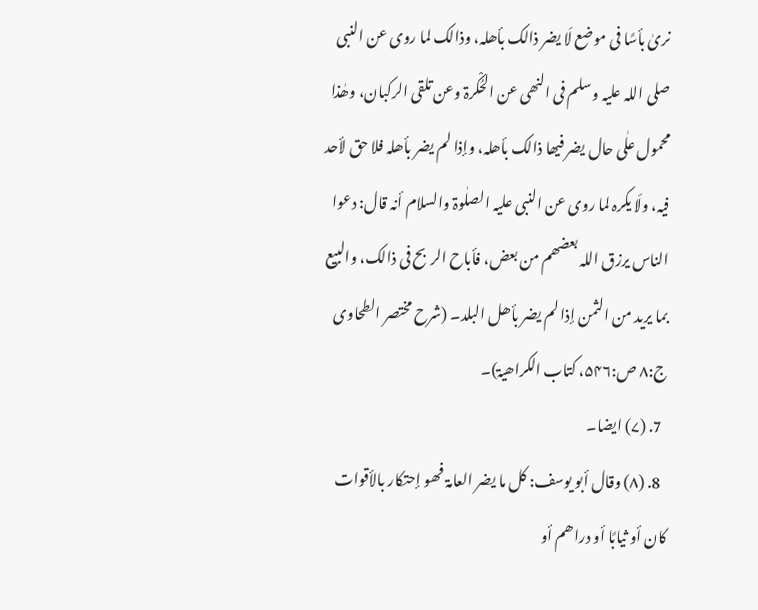نریٰ بأسًا فی موضع لَا یضر ذالک بأھلہ، وذالک لما روی عن النبی صلی اللہ علیہ وسلم فی النھی عن الحُکْرۃ وعن تلقی الرکبان، وھٰذا محمول علٰی حال یضر فیھا ذالک بأھلہ، وإذا لم یضر بأھلہ فلا حق لأحد فیہ، ولَا یکرہ لما روی عن النبی علیہ الصلٰوۃ والسلام أنہ قال: دعوا الناس یرزق اللہ بعضھم من بعض، فأباح الربح فی ذالک، والبیع بما یرید من الثمن إذا لم یضر بأھل البلد۔ (شرح مختصر الطحاوی ج:۸ ص:۵۴۶، کتاب الکراھیۃ)۔
  7. (۷) ایضا۔
  8. (۸) وقال أبو یوسف: کل ما یضر العامۃ فھو إحتکار بالأقوات کان أو ثیابًا أو دراھم أو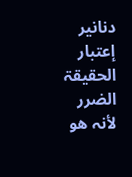دنانیر إعتبار الحقیقۃ الضرر لأنہ ھو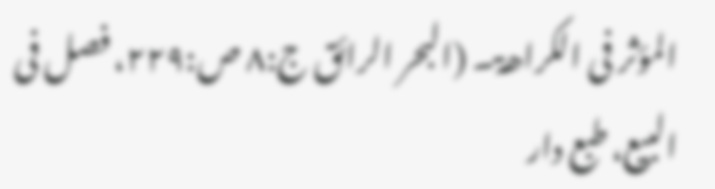المؤثر فی الکراھۃ۔ (البحر الرائق ج:۸ ص:۲۲۹، فصل فی البیع، طبع دار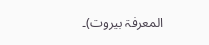المعرفۃ بیروت)۔